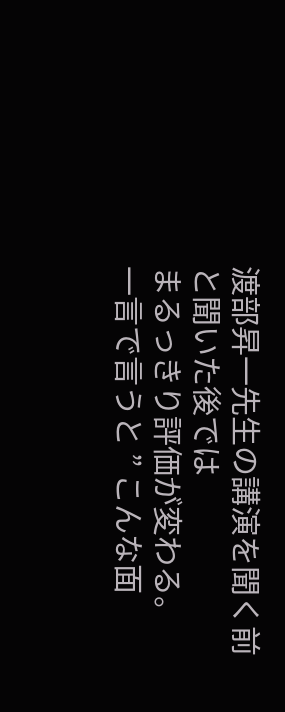渡部昇一先生の講演を聞く前と聞いた後では
まるっきり評価が変わる。
一言で言うと ” こんな面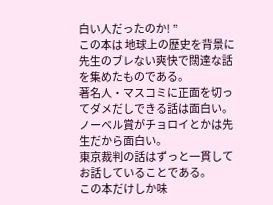白い人だったのか! ”
この本は 地球上の歴史を背景に
先生のブレない爽快で闊達な話を集めたものである。
著名人・マスコミに正面を切ってダメだしできる話は面白い。
ノーベル賞がチョロイとかは先生だから面白い。
東京裁判の話はずっと一貫してお話していることである。
この本だけしか味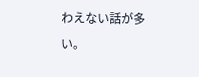わえない話が多い。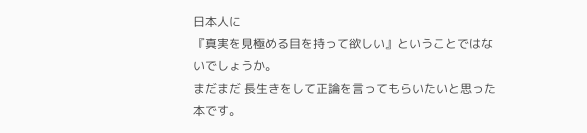日本人に
『真実を見極める目を持って欲しい』ということではないでしょうか。
まだまだ 長生きをして正論を言ってもらいたいと思った本です。